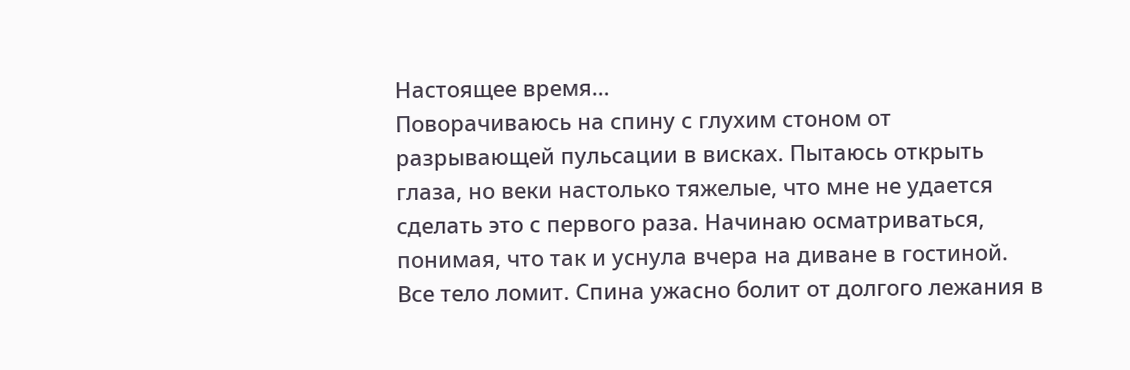Настоящее время…
Поворачиваюсь на спину с глухим стоном от разрывающей пульсации в висках. Пытаюсь открыть глаза, но веки настолько тяжелые, что мне не удается сделать это с первого раза. Начинаю осматриваться, понимая, что так и уснула вчера на диване в гостиной. Все тело ломит. Спина ужасно болит от долгого лежания в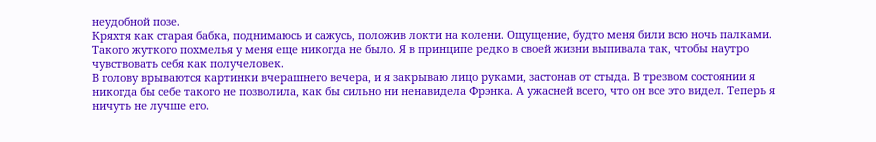неудобной позе.
Кряхтя как старая бабка, поднимаюсь и сажусь, положив локти на колени. Ощущение, будто меня били всю ночь палками. Такого жуткого похмелья у меня еще никогда не было. Я в принципе редко в своей жизни выпивала так, чтобы наутро чувствовать себя как получеловек.
В голову врываются картинки вчерашнего вечера, и я закрываю лицо руками, застонав от стыда. В трезвом состоянии я никогда бы себе такого не позволила, как бы сильно ни ненавидела Фрэнка. А ужасней всего, что он все это видел. Теперь я ничуть не лучше его.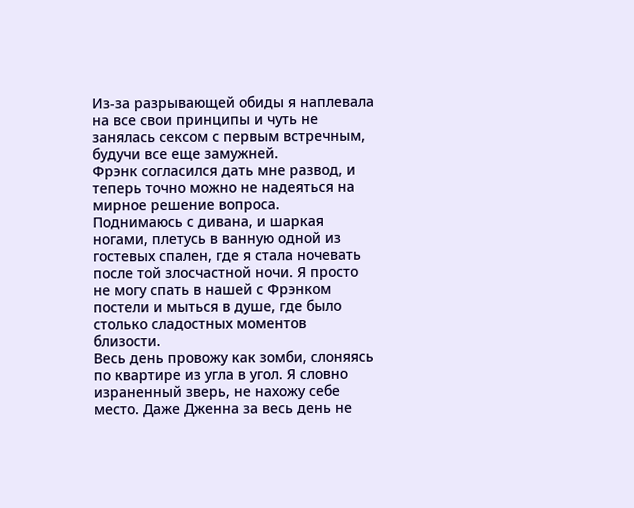Из-за разрывающей обиды я наплевала на все свои принципы и чуть не занялась сексом с первым встречным, будучи все еще замужней.
Фрэнк согласился дать мне развод, и теперь точно можно не надеяться на мирное решение вопроса.
Поднимаюсь с дивана, и шаркая ногами, плетусь в ванную одной из гостевых спален, где я стала ночевать после той злосчастной ночи. Я просто не могу спать в нашей с Фрэнком постели и мыться в душе, где было столько сладостных моментов близости.
Весь день провожу как зомби, слоняясь по квартире из угла в угол. Я словно израненный зверь, не нахожу себе место. Даже Дженна за весь день не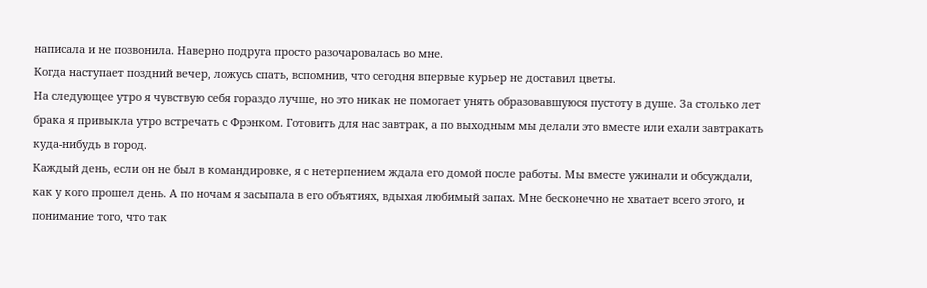написала и не позвонила. Наверно подруга просто разочаровалась во мне.
Когда наступает поздний вечер, ложусь спать, вспомнив, что сегодня впервые курьер не доставил цветы.
На следующее утро я чувствую себя гораздо лучше, но это никак не помогает унять образовавшуюся пустоту в душе. За столько лет брака я привыкла утро встречать с Фрэнком. Готовить для нас завтрак, а по выходным мы делали это вместе или ехали завтракать куда-нибудь в город.
Каждый день, если он не был в командировке, я с нетерпением ждала его домой после работы. Мы вместе ужинали и обсуждали, как у кого прошел день. А по ночам я засыпала в его объятиях, вдыхая любимый запах. Мне бесконечно не хватает всего этого, и понимание того, что так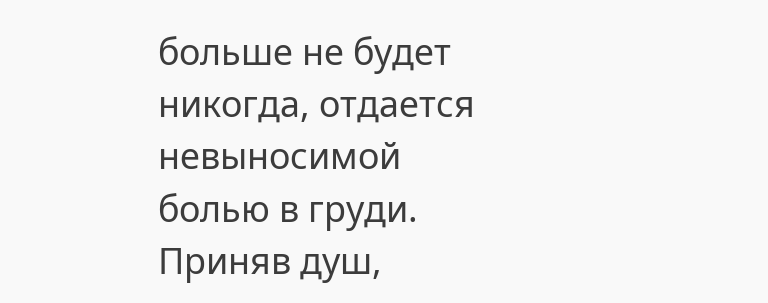больше не будет никогда, отдается невыносимой болью в груди.
Приняв душ,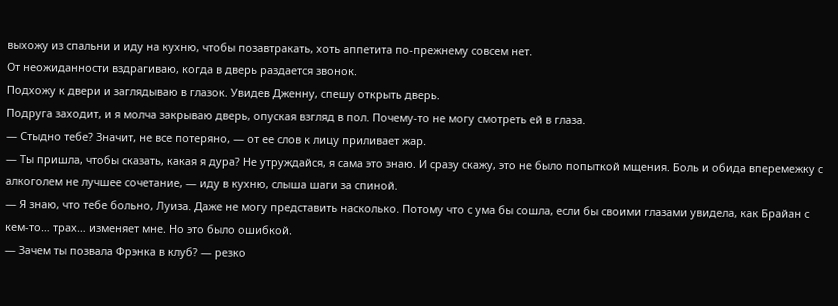выхожу из спальни и иду на кухню, чтобы позавтракать, хоть аппетита по-прежнему совсем нет.
От неожиданности вздрагиваю, когда в дверь раздается звонок.
Подхожу к двери и заглядываю в глазок. Увидев Дженну, спешу открыть дверь.
Подруга заходит, и я молча закрываю дверь, опуская взгляд в пол. Почему-то не могу смотреть ей в глаза.
— Стыдно тебе? Значит, не все потеряно, — от ее слов к лицу приливает жар.
— Ты пришла, чтобы сказать, какая я дура? Не утруждайся, я сама это знаю. И сразу скажу, это не было попыткой мщения. Боль и обида вперемежку с алкоголем не лучшее сочетание, — иду в кухню, слыша шаги за спиной.
— Я знаю, что тебе больно, Луиза. Даже не могу представить насколько. Потому что с ума бы сошла, если бы своими глазами увидела, как Брайан с кем-то… трах… изменяет мне. Но это было ошибкой.
— Зачем ты позвала Фрэнка в клуб? — резко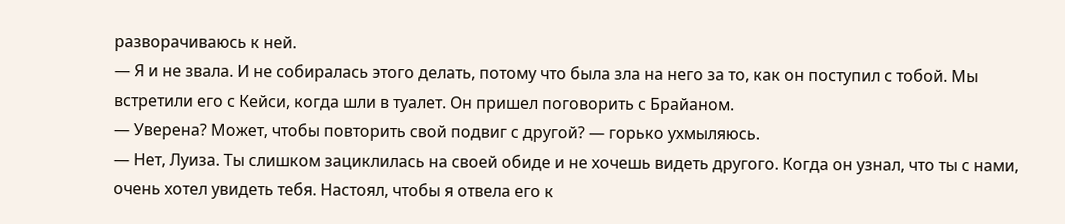разворачиваюсь к ней.
— Я и не звала. И не собиралась этого делать, потому что была зла на него за то, как он поступил с тобой. Мы встретили его с Кейси, когда шли в туалет. Он пришел поговорить с Брайаном.
— Уверена? Может, чтобы повторить свой подвиг с другой? — горько ухмыляюсь.
— Нет, Луиза. Ты слишком зациклилась на своей обиде и не хочешь видеть другого. Когда он узнал, что ты с нами, очень хотел увидеть тебя. Настоял, чтобы я отвела его к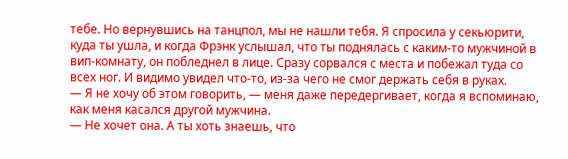тебе. Но вернувшись на танцпол, мы не нашли тебя. Я спросила у секьюрити, куда ты ушла, и когда Фрэнк услышал, что ты поднялась с каким-то мужчиной в вип-комнату, он побледнел в лице. Сразу сорвался с места и побежал туда со всех ног. И видимо увидел что-то, из-за чего не смог держать себя в руках.
— Я не хочу об этом говорить, — меня даже передергивает, когда я вспоминаю, как меня касался другой мужчина.
— Не хочет она. А ты хоть знаешь, что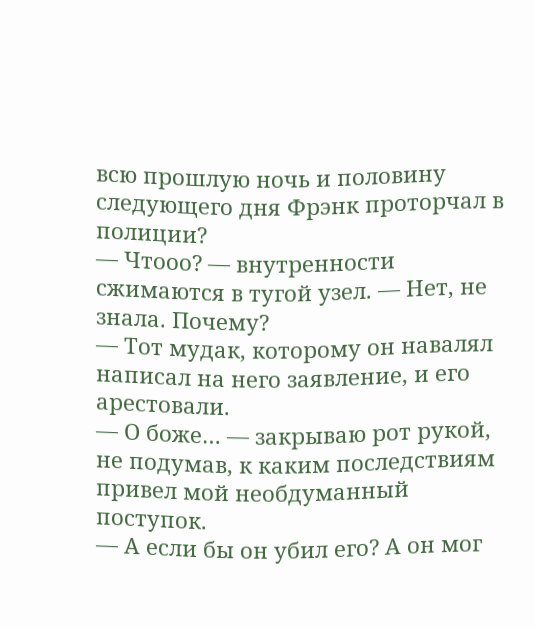всю прошлую ночь и половину следующего дня Фрэнк проторчал в полиции?
— Чтооо? — внутренности сжимаются в тугой узел. — Нет, не знала. Почему?
— Тот мудак, которому он навалял написал на него заявление, и его арестовали.
— О боже… — закрываю рот рукой, не подумав, к каким последствиям привел мой необдуманный поступок.
— А если бы он убил его? А он мог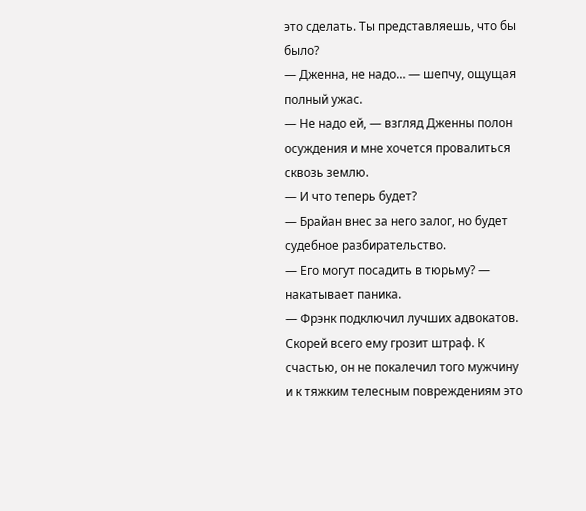это сделать. Ты представляешь, что бы было?
— Дженна, не надо… — шепчу, ощущая полный ужас.
— Не надо ей, — взгляд Дженны полон осуждения и мне хочется провалиться сквозь землю.
— И что теперь будет?
— Брайан внес за него залог, но будет судебное разбирательство.
— Его могут посадить в тюрьму? — накатывает паника.
— Фрэнк подключил лучших адвокатов. Скорей всего ему грозит штраф. К счастью, он не покалечил того мужчину и к тяжким телесным повреждениям это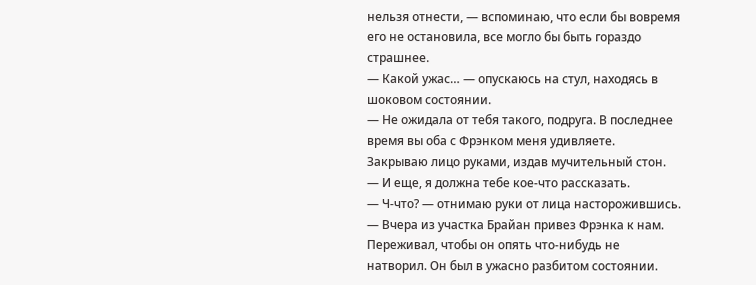нельзя отнести, — вспоминаю, что если бы вовремя его не остановила, все могло бы быть гораздо страшнее.
— Какой ужас… — опускаюсь на стул, находясь в шоковом состоянии.
— Не ожидала от тебя такого, подруга. В последнее время вы оба с Фрэнком меня удивляете.
Закрываю лицо руками, издав мучительный стон.
— И еще, я должна тебе кое-что рассказать.
— Ч-что? — отнимаю руки от лица насторожившись.
— Вчера из участка Брайан привез Фрэнка к нам. Переживал, чтобы он опять что-нибудь не натворил. Он был в ужасно разбитом состоянии.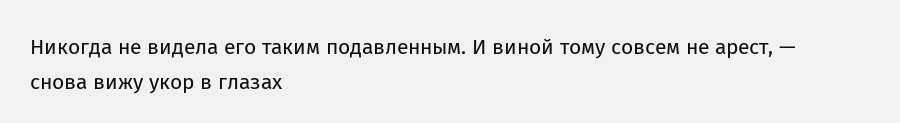Никогда не видела его таким подавленным. И виной тому совсем не арест, — снова вижу укор в глазах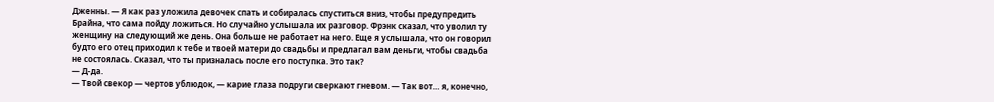Дженны. — Я как раз уложила девочек спать и собиралась спуститься вниз, чтобы предупредить Брайна, что сама пойду ложиться. Но случайно услышала их разговор. Фрэнк сказал, что уволил ту женщину на следующий же день. Она больше не работает на него. Еще я услышала, что он говорил будто его отец приходил к тебе и твоей матери до свадьбы и предлагал вам деньги, чтобы свадьба не состоялась. Сказал, что ты призналась после его поступка. Это так?
— Д-да.
— Твой свекор — чертов ублюдок, — карие глаза подруги сверкают гневом. — Так вот… я, конечно,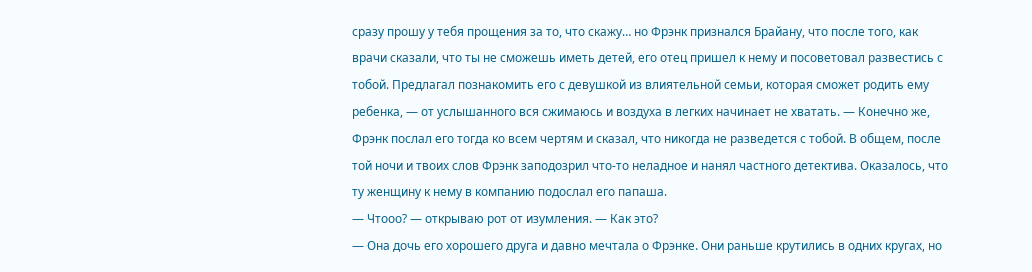сразу прошу у тебя прощения за то, что скажу… но Фрэнк признался Брайану, что после того, как врачи сказали, что ты не сможешь иметь детей, его отец пришел к нему и посоветовал развестись с тобой. Предлагал познакомить его с девушкой из влиятельной семьи, которая сможет родить ему ребенка, — от услышанного вся сжимаюсь и воздуха в легких начинает не хватать. — Конечно же, Фрэнк послал его тогда ко всем чертям и сказал, что никогда не разведется с тобой. В общем, после той ночи и твоих слов Фрэнк заподозрил что-то неладное и нанял частного детектива. Оказалось, что ту женщину к нему в компанию подослал его папаша.
— Чтооо? — открываю рот от изумления. — Как это?
— Она дочь его хорошего друга и давно мечтала о Фрэнке. Они раньше крутились в одних кругах, но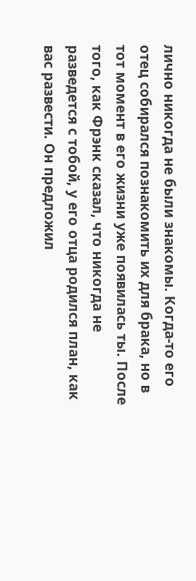лично никогда не были знакомы. Когда-то его отец собирался познакомить их для брака, но в тот момент в его жизни уже появилась ты. После того, как Фрэнк сказал, что никогда не разведется с тобой, у его отца родился план, как вас развести. Он предложил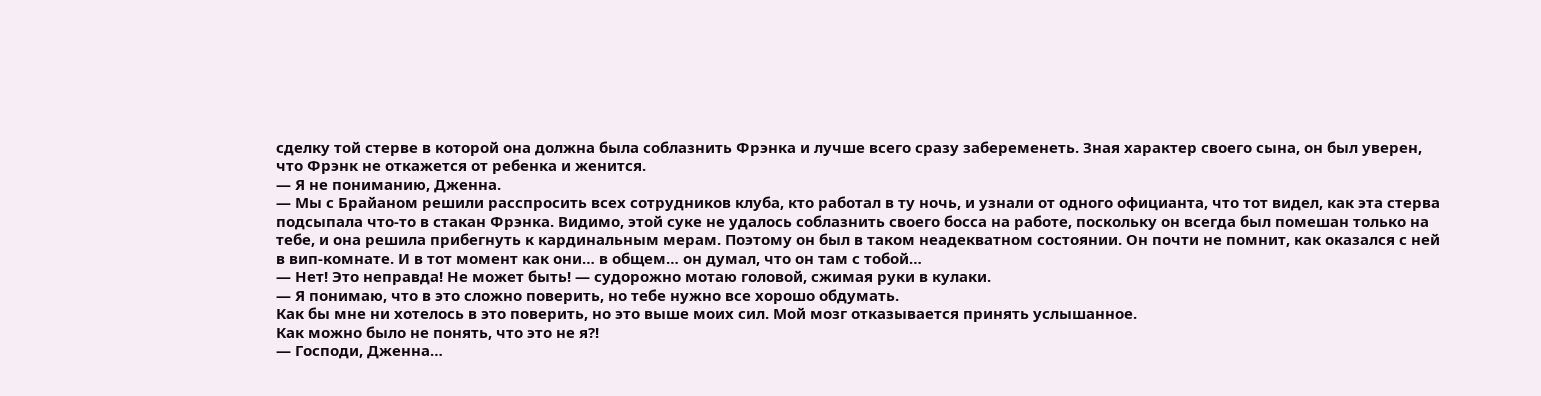сделку той стерве в которой она должна была соблазнить Фрэнка и лучше всего сразу забеременеть. Зная характер своего сына, он был уверен, что Фрэнк не откажется от ребенка и женится.
— Я не пониманию, Дженна.
— Мы с Брайаном решили расспросить всех сотрудников клуба, кто работал в ту ночь, и узнали от одного официанта, что тот видел, как эта стерва подсыпала что-то в стакан Фрэнка. Видимо, этой суке не удалось соблазнить своего босса на работе, поскольку он всегда был помешан только на тебе, и она решила прибегнуть к кардинальным мерам. Поэтому он был в таком неадекватном состоянии. Он почти не помнит, как оказался с ней в вип-комнате. И в тот момент как они… в общем… он думал, что он там с тобой…
— Нет! Это неправда! Не может быть! — судорожно мотаю головой, сжимая руки в кулаки.
— Я понимаю, что в это сложно поверить, но тебе нужно все хорошо обдумать.
Как бы мне ни хотелось в это поверить, но это выше моих сил. Мой мозг отказывается принять услышанное.
Как можно было не понять, что это не я?!
— Господи, Дженна…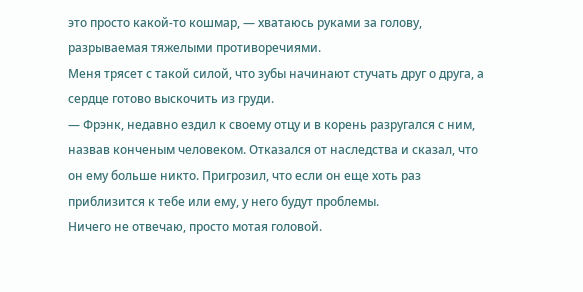это просто какой-то кошмар, — хватаюсь руками за голову, разрываемая тяжелыми противоречиями.
Меня трясет с такой силой, что зубы начинают стучать друг о друга, а сердце готово выскочить из груди.
— Фрэнк, недавно ездил к своему отцу и в корень разругался с ним, назвав конченым человеком. Отказался от наследства и сказал, что он ему больше никто. Пригрозил, что если он еще хоть раз приблизится к тебе или ему, у него будут проблемы.
Ничего не отвечаю, просто мотая головой.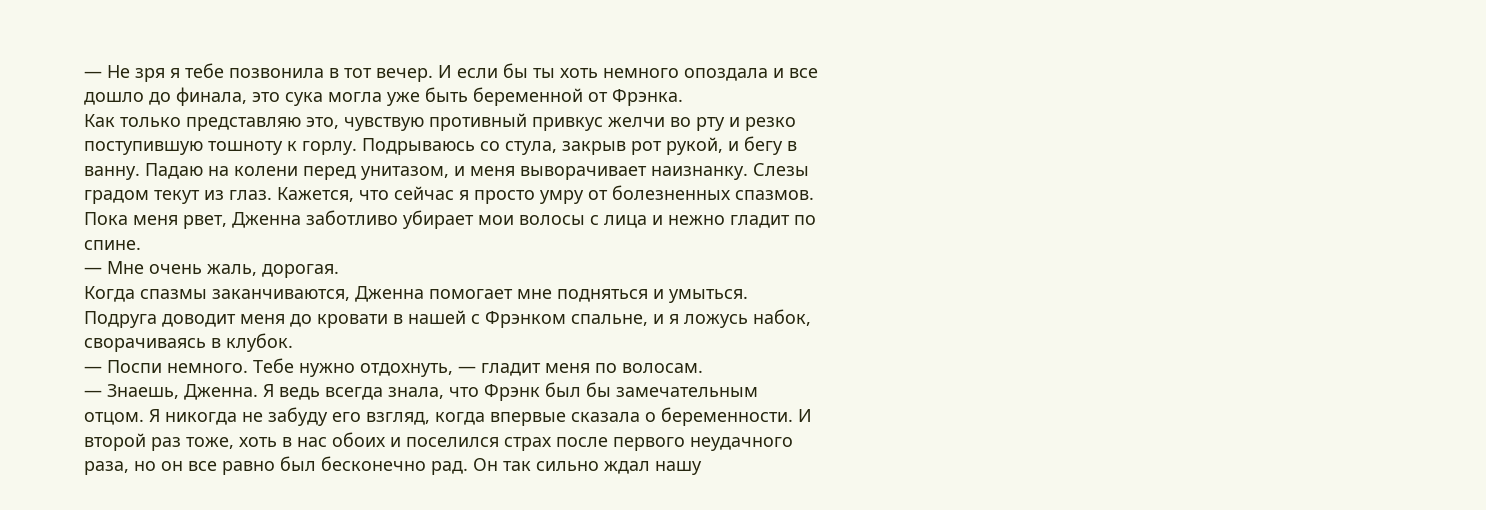— Не зря я тебе позвонила в тот вечер. И если бы ты хоть немного опоздала и все дошло до финала, это сука могла уже быть беременной от Фрэнка.
Как только представляю это, чувствую противный привкус желчи во рту и резко поступившую тошноту к горлу. Подрываюсь со стула, закрыв рот рукой, и бегу в ванну. Падаю на колени перед унитазом, и меня выворачивает наизнанку. Слезы градом текут из глаз. Кажется, что сейчас я просто умру от болезненных спазмов.
Пока меня рвет, Дженна заботливо убирает мои волосы с лица и нежно гладит по спине.
— Мне очень жаль, дорогая.
Когда спазмы заканчиваются, Дженна помогает мне подняться и умыться. Подруга доводит меня до кровати в нашей с Фрэнком спальне, и я ложусь набок, сворачиваясь в клубок.
— Поспи немного. Тебе нужно отдохнуть, — гладит меня по волосам.
— Знаешь, Дженна. Я ведь всегда знала, что Фрэнк был бы замечательным отцом. Я никогда не забуду его взгляд, когда впервые сказала о беременности. И второй раз тоже, хоть в нас обоих и поселился страх после первого неудачного раза, но он все равно был бесконечно рад. Он так сильно ждал нашу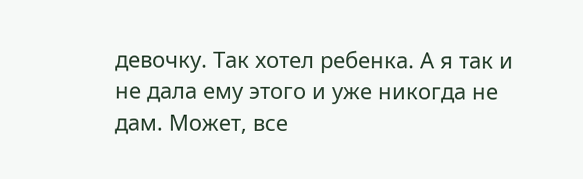девочку. Так хотел ребенка. А я так и не дала ему этого и уже никогда не дам. Может, все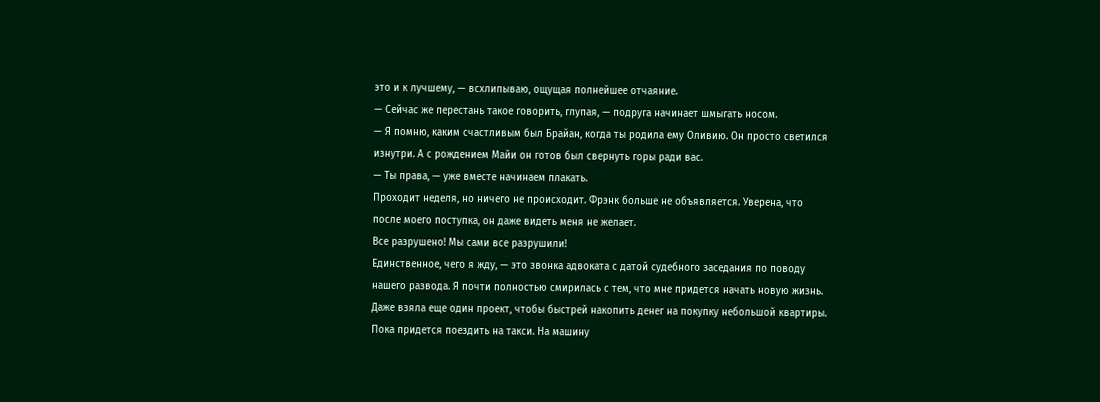это и к лучшему, — всхлипываю, ощущая полнейшее отчаяние.
— Сейчас же перестань такое говорить, глупая, — подруга начинает шмыгать носом.
— Я помню, каким счастливым был Брайан, когда ты родила ему Оливию. Он просто светился изнутри. А с рождением Майи он готов был свернуть горы ради вас.
— Ты права, — уже вместе начинаем плакать.
Проходит неделя, но ничего не происходит. Фрэнк больше не объявляется. Уверена, что после моего поступка, он даже видеть меня не желает.
Все разрушено! Мы сами все разрушили!
Единственное, чего я жду, — это звонка адвоката с датой судебного заседания по поводу нашего развода. Я почти полностью смирилась с тем, что мне придется начать новую жизнь. Даже взяла еще один проект, чтобы быстрей накопить денег на покупку небольшой квартиры. Пока придется поездить на такси. На машину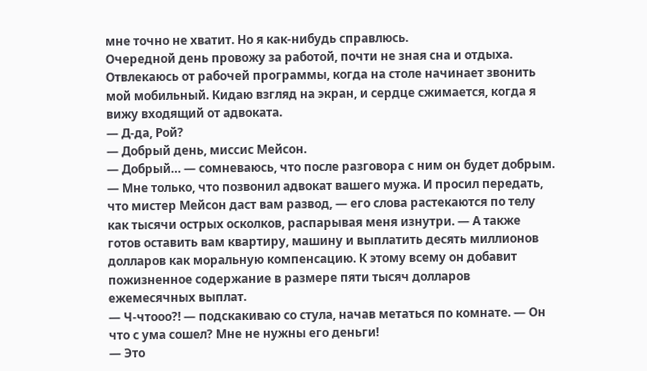мне точно не хватит. Но я как-нибудь справлюсь.
Очередной день провожу за работой, почти не зная сна и отдыха.
Отвлекаюсь от рабочей программы, когда на столе начинает звонить мой мобильный. Кидаю взгляд на экран, и сердце сжимается, когда я вижу входящий от адвоката.
— Д-да, Рой?
— Добрый день, миссис Мейсон.
— Добрый… — сомневаюсь, что после разговора с ним он будет добрым.
— Мне только, что позвонил адвокат вашего мужа. И просил передать, что мистер Мейсон даст вам развод, — его слова растекаются по телу как тысячи острых осколков, распарывая меня изнутри. — А также готов оставить вам квартиру, машину и выплатить десять миллионов долларов как моральную компенсацию. К этому всему он добавит пожизненное содержание в размере пяти тысяч долларов ежемесячных выплат.
— Ч-чтооо?! — подскакиваю со стула, начав метаться по комнате. — Он что с ума сошел? Мне не нужны его деньги!
— Это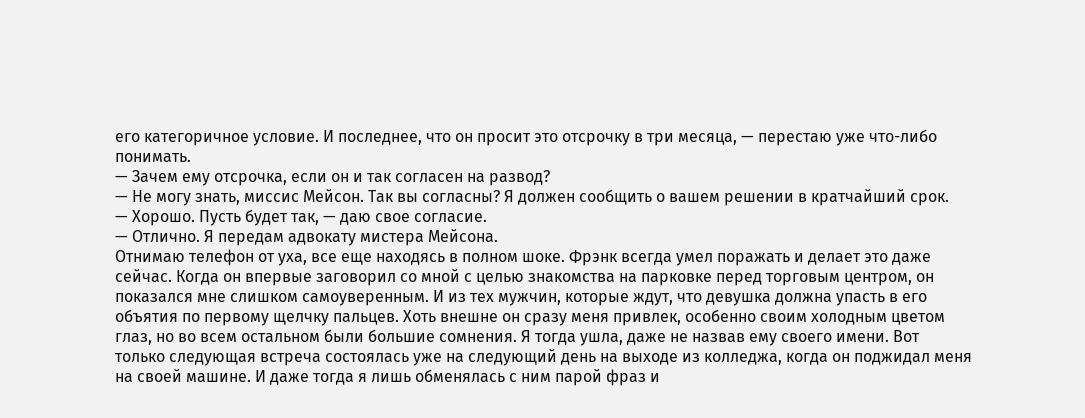его категоричное условие. И последнее, что он просит это отсрочку в три месяца, — перестаю уже что-либо понимать.
— Зачем ему отсрочка, если он и так согласен на развод?
— Не могу знать, миссис Мейсон. Так вы согласны? Я должен сообщить о вашем решении в кратчайший срок.
— Хорошо. Пусть будет так, — даю свое согласие.
— Отлично. Я передам адвокату мистера Мейсона.
Отнимаю телефон от уха, все еще находясь в полном шоке. Фрэнк всегда умел поражать и делает это даже сейчас. Когда он впервые заговорил со мной с целью знакомства на парковке перед торговым центром, он показался мне слишком самоуверенным. И из тех мужчин, которые ждут, что девушка должна упасть в его объятия по первому щелчку пальцев. Хоть внешне он сразу меня привлек, особенно своим холодным цветом глаз, но во всем остальном были большие сомнения. Я тогда ушла, даже не назвав ему своего имени. Вот только следующая встреча состоялась уже на следующий день на выходе из колледжа, когда он поджидал меня на своей машине. И даже тогда я лишь обменялась с ним парой фраз и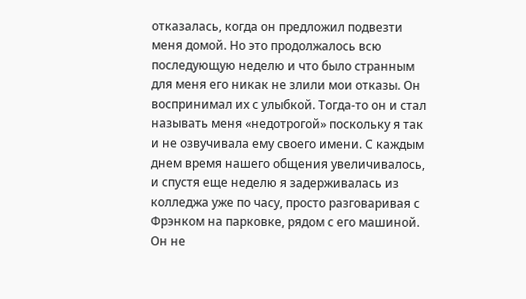отказалась, когда он предложил подвезти меня домой. Но это продолжалось всю последующую неделю и что было странным для меня его никак не злили мои отказы. Он воспринимал их с улыбкой. Тогда-то он и стал называть меня «недотрогой» поскольку я так и не озвучивала ему своего имени. С каждым днем время нашего общения увеличивалось, и спустя еще неделю я задерживалась из колледжа уже по часу, просто разговаривая с Фрэнком на парковке, рядом с его машиной. Он не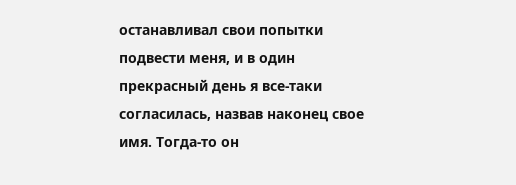останавливал свои попытки подвести меня, и в один прекрасный день я все-таки согласилась, назвав наконец свое имя. Тогда-то он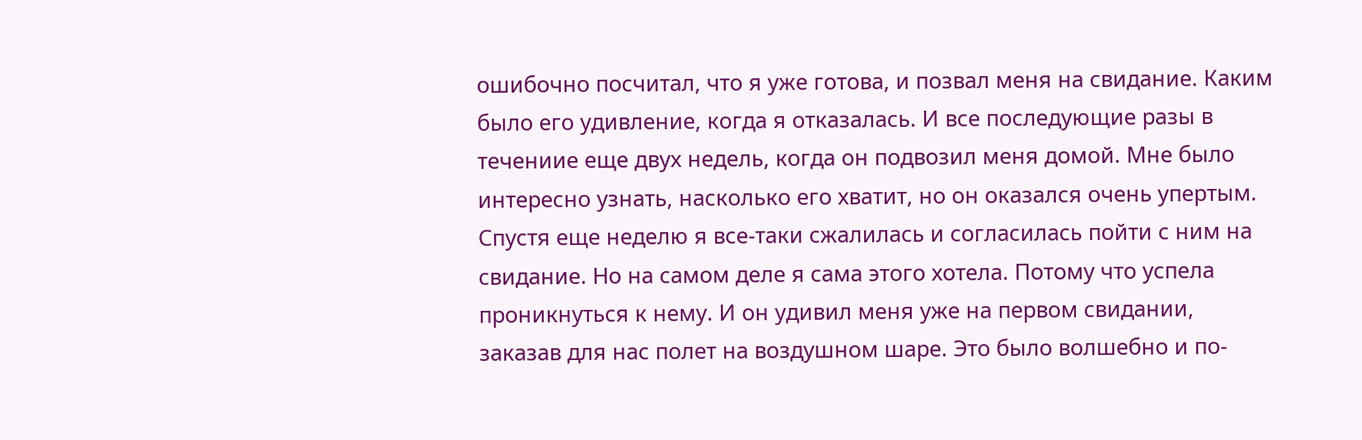ошибочно посчитал, что я уже готова, и позвал меня на свидание. Каким было его удивление, когда я отказалась. И все последующие разы в течениие еще двух недель, когда он подвозил меня домой. Мне было интересно узнать, насколько его хватит, но он оказался очень упертым. Спустя еще неделю я все-таки сжалилась и согласилась пойти с ним на свидание. Но на самом деле я сама этого хотела. Потому что успела проникнуться к нему. И он удивил меня уже на первом свидании, заказав для нас полет на воздушном шаре. Это было волшебно и по-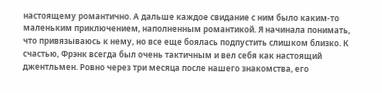настоящему романтично. А дальше каждое свидание с ним было каким-то маленьким приключением, наполненным романтикой. Я начинала понимать, что привязываюсь к нему, но все еще боялась подпустить слишком близко. К счастью, Фрэнк всегда был очень тактичным и вел себя как настоящий джентльмен. Ровно через три месяца после нашего знакомства, его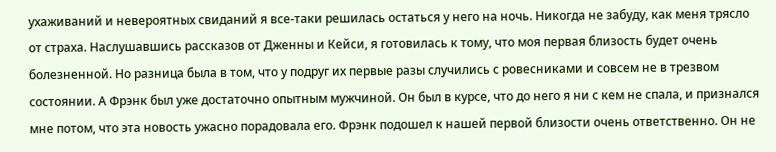ухаживаний и невероятных свиданий я все-таки решилась остаться у него на ночь. Никогда не забуду, как меня трясло от страха. Наслушавшись рассказов от Дженны и Кейси, я готовилась к тому, что моя первая близость будет очень болезненной. Но разница была в том, что у подруг их первые разы случились с ровесниками и совсем не в трезвом состоянии. А Фрэнк был уже достаточно опытным мужчиной. Он был в курсе, что до него я ни с кем не спала, и признался мне потом, что эта новость ужасно порадовала его. Фрэнк подошел к нашей первой близости очень ответственно. Он не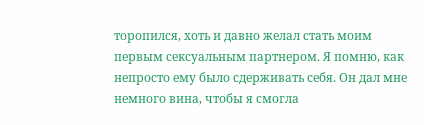торопился, хоть и давно желал стать моим первым сексуальным партнером. Я помню, как непросто ему было сдерживать себя. Он дал мне немного вина, чтобы я смогла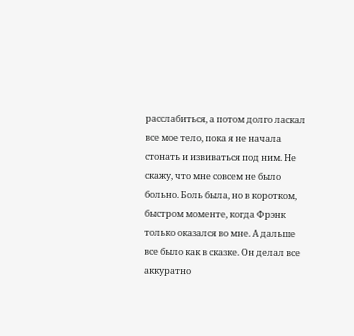расслабиться, а потом долго ласкал все мое тело, пока я не начала стонать и извиваться под ним. Не скажу, что мне совсем не было больно. Боль была, но в коротком, быстром моменте, когда Фрэнк только оказался во мне. А дальше все было как в сказке. Он делал все аккуратно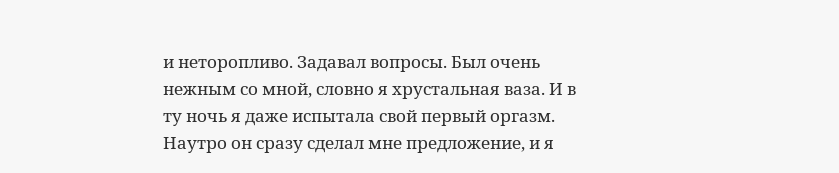и неторопливо. Задавал вопросы. Был очень нежным со мной, словно я хрустальная ваза. И в ту ночь я даже испытала свой первый оргазм. Наутро он сразу сделал мне предложение, и я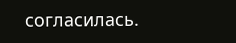согласилась.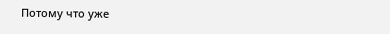Потому что уже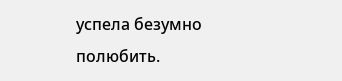успела безумно полюбить.